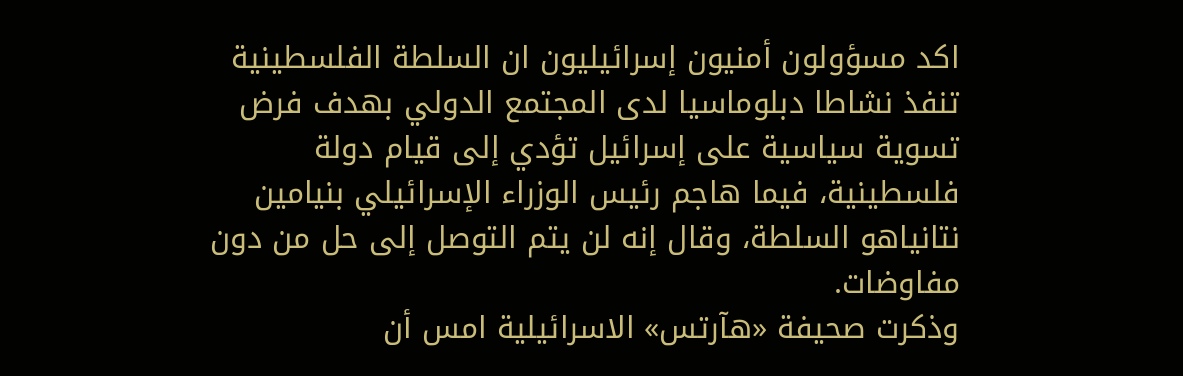اكد مسؤولون أمنيون إسرائيليون ان السلطة الفلسطينية تنفذ نشاطا دبلوماسيا لدى المجتمع الدولي بهدف فرض تسوية سياسية على إسرائيل تؤدي إلى قيام دولة فلسطينية، فيما هاجم رئيس الوزراء الإسرائيلي بنيامين نتانياهو السلطة، وقال إنه لن يتم التوصل إلى حل من دون مفاوضات.
وذكرت صحيفة «هآرتس» الاسرائيلية امس أن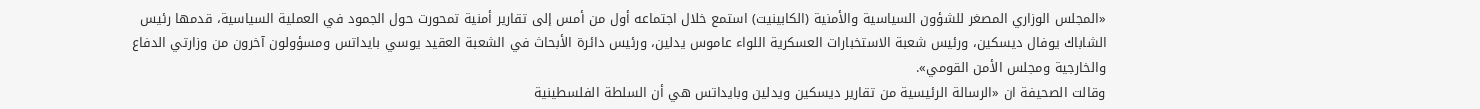«المجلس الوزاري المصغر للشؤون السياسية والأمنية (الكابينيت) استمع خلال اجتماعه أول من أمس إلى تقارير أمنية تمحورت حول الجمود في العملية السياسية، قدمها رئيس الشاباك يوفال ديسكين، ورئيس شعبة الاستخبارات العسكرية اللواء عاموس يدلين، ورئيس دائرة الأبحاث في الشعبة العقيد يوسي بايداتس ومسؤولون آخرون من وزارتي الدفاع والخارجية ومجلس الأمن القومي».
وقالت الصحيفة ان «الرسالة الرئيسية من تقارير ديسكين ويدلين وبايداتس هي أن السلطة الفلسطينية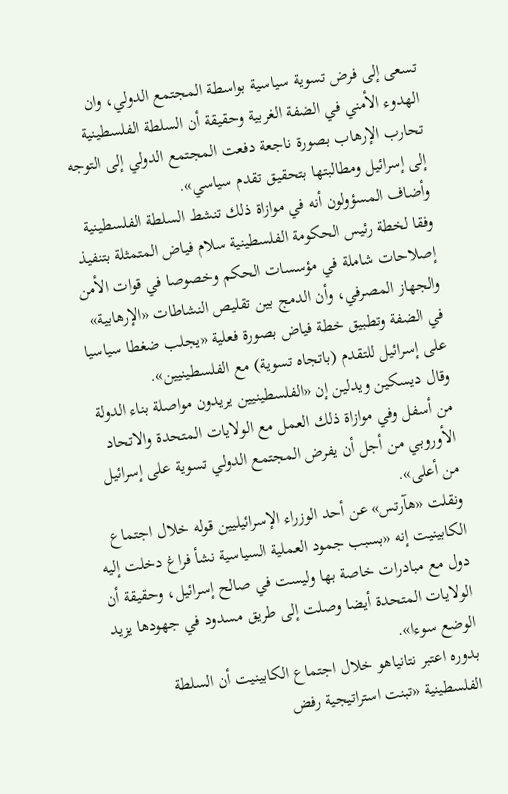تسعى إلى فرض تسوية سياسية بواسطة المجتمع الدولي، وان الهدوء الأمني في الضفة الغربية وحقيقة أن السلطة الفلسطينية تحارب الإرهاب بصورة ناجعة دفعت المجتمع الدولي إلى التوجه إلى إسرائيل ومطالبتها بتحقيق تقدم سياسي».
وأضاف المسؤولون أنه في موازاة ذلك تنشط السلطة الفلسطينية وفقا لخطة رئيس الحكومة الفلسطينية سلام فياض المتمثلة بتنفيذ إصلاحات شاملة في مؤسسات الحكم وخصوصا في قوات الأمن والجهاز المصرفي، وأن الدمج بين تقليص النشاطات «الإرهابية» في الضفة وتطبيق خطة فياض بصورة فعلية «يجلب ضغطا سياسيا على إسرائيل للتقدم (باتجاه تسوية) مع الفلسطينيين».
وقال ديسكين ويدلين إن «الفلسطينيين يريدون مواصلة بناء الدولة من أسفل وفي موازاة ذلك العمل مع الولايات المتحدة والاتحاد الأوروبي من أجل أن يفرض المجتمع الدولي تسوية على إسرائيل من أعلى».
ونقلت «هآرتس» عن أحد الوزراء الإسرائيليين قوله خلال اجتماع الكابينيت إنه «بسبب جمود العملية السياسية نشأ فراغ دخلت إليه دول مع مبادرات خاصة بها وليست في صالح إسرائيل، وحقيقة أن الولايات المتحدة أيضا وصلت إلى طريق مسدود في جهودها يزيد الوضع سوءا».
بدوره اعتبر نتانياهو خلال اجتماع الكابينيت أن السلطة الفلسطينية «تبنت استراتيجية رفض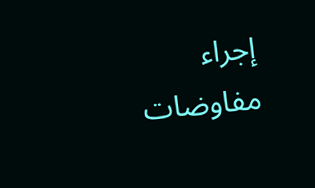إجراء مفاوضات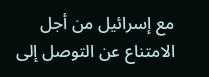مع إسرائيل من أجل الامتناع عن التوصل إلى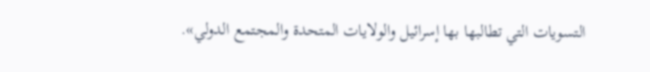التسويات التي تطالبها بها إسرائيل والولايات المتحدة والمجتمع الدولي».